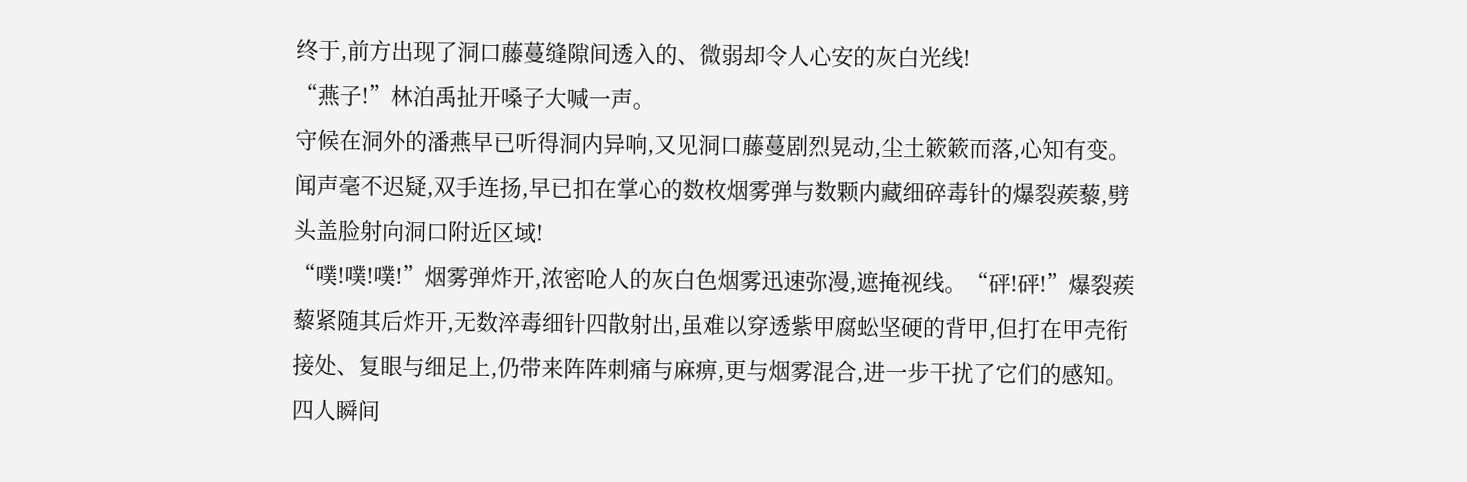终于,前方出现了洞口藤蔓缝隙间透入的、微弱却令人心安的灰白光线!
“燕子!”林泊禹扯开嗓子大喊一声。
守候在洞外的潘燕早已听得洞内异响,又见洞口藤蔓剧烈晃动,尘土簌簌而落,心知有变。闻声毫不迟疑,双手连扬,早已扣在掌心的数枚烟雾弹与数颗内藏细碎毒针的爆裂蒺藜,劈头盖脸射向洞口附近区域!
“噗!噗!噗!”烟雾弹炸开,浓密呛人的灰白色烟雾迅速弥漫,遮掩视线。“砰!砰!”爆裂蒺藜紧随其后炸开,无数淬毒细针四散射出,虽难以穿透紫甲腐蚣坚硬的背甲,但打在甲壳衔接处、复眼与细足上,仍带来阵阵刺痛与麻痹,更与烟雾混合,进一步干扰了它们的感知。
四人瞬间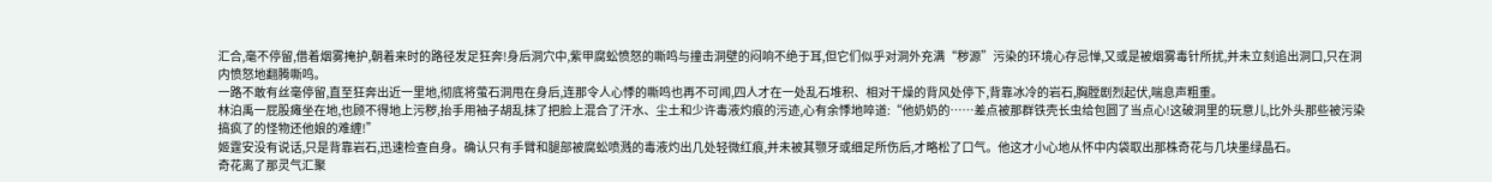汇合,毫不停留,借着烟雾掩护,朝着来时的路径发足狂奔!身后洞穴中,紫甲腐蚣愤怒的嘶鸣与撞击洞壁的闷响不绝于耳,但它们似乎对洞外充满“秽源”污染的环境心存忌惮,又或是被烟雾毒针所扰,并未立刻追出洞口,只在洞内愤怒地翻腾嘶鸣。
一路不敢有丝毫停留,直至狂奔出近一里地,彻底将萤石洞甩在身后,连那令人心悸的嘶鸣也再不可闻,四人才在一处乱石堆积、相对干燥的背风处停下,背靠冰冷的岩石,胸膛剧烈起伏,喘息声粗重。
林泊禹一屁股瘫坐在地,也顾不得地上污秽,抬手用袖子胡乱抹了把脸上混合了汗水、尘土和少许毒液灼痕的污迹,心有余悸地啐道:“他奶奶的……差点被那群铁壳长虫给包圆了当点心!这破洞里的玩意儿,比外头那些被污染搞疯了的怪物还他娘的难缠!”
姬霆安没有说话,只是背靠岩石,迅速检查自身。确认只有手臂和腿部被腐蚣喷溅的毒液灼出几处轻微红痕,并未被其颚牙或细足所伤后,才略松了口气。他这才小心地从怀中内袋取出那株奇花与几块墨绿晶石。
奇花离了那灵气汇聚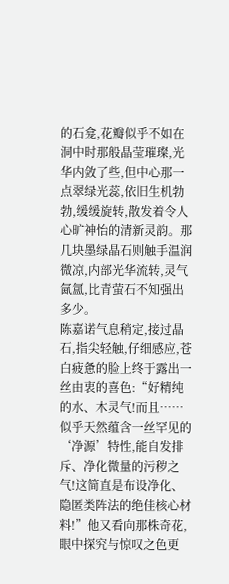的石龛,花瓣似乎不如在洞中时那般晶莹璀璨,光华内敛了些,但中心那一点翠绿光蕊,依旧生机勃勃,缓缓旋转,散发着令人心旷神怡的清新灵韵。那几块墨绿晶石则触手温润微凉,内部光华流转,灵气氤氲,比青萤石不知强出多少。
陈嘉诺气息稍定,接过晶石,指尖轻触,仔细感应,苍白疲惫的脸上终于露出一丝由衷的喜色:“好精纯的水、木灵气!而且……似乎天然蕴含一丝罕见的‘净源’特性,能自发排斥、净化微量的污秽之气!这简直是布设净化、隐匿类阵法的绝佳核心材料!”他又看向那株奇花,眼中探究与惊叹之色更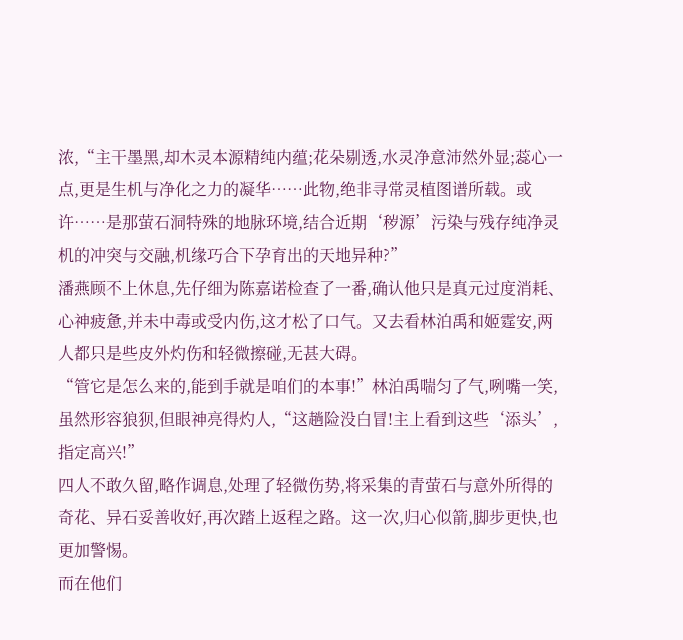浓,“主干墨黑,却木灵本源精纯内蕴;花朵剔透,水灵净意沛然外显;蕊心一点,更是生机与净化之力的凝华……此物,绝非寻常灵植图谱所载。或许……是那萤石洞特殊的地脉环境,结合近期‘秽源’污染与残存纯净灵机的冲突与交融,机缘巧合下孕育出的天地异种?”
潘燕顾不上休息,先仔细为陈嘉诺检查了一番,确认他只是真元过度消耗、心神疲惫,并未中毒或受内伤,这才松了口气。又去看林泊禹和姬霆安,两人都只是些皮外灼伤和轻微擦碰,无甚大碍。
“管它是怎么来的,能到手就是咱们的本事!”林泊禹喘匀了气,咧嘴一笑,虽然形容狼狈,但眼神亮得灼人,“这趟险没白冒!主上看到这些‘添头’,指定高兴!”
四人不敢久留,略作调息,处理了轻微伤势,将采集的青萤石与意外所得的奇花、异石妥善收好,再次踏上返程之路。这一次,归心似箭,脚步更快,也更加警惕。
而在他们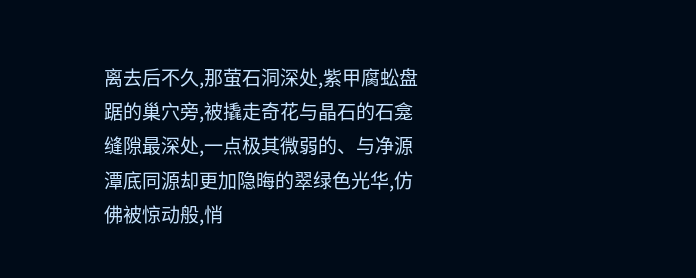离去后不久,那萤石洞深处,紫甲腐蚣盘踞的巢穴旁,被撬走奇花与晶石的石龛缝隙最深处,一点极其微弱的、与净源潭底同源却更加隐晦的翠绿色光华,仿佛被惊动般,悄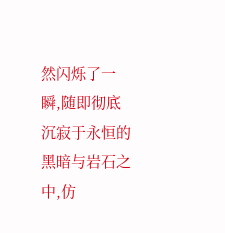然闪烁了一瞬,随即彻底沉寂于永恒的黑暗与岩石之中,仿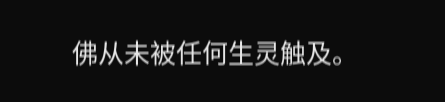佛从未被任何生灵触及。